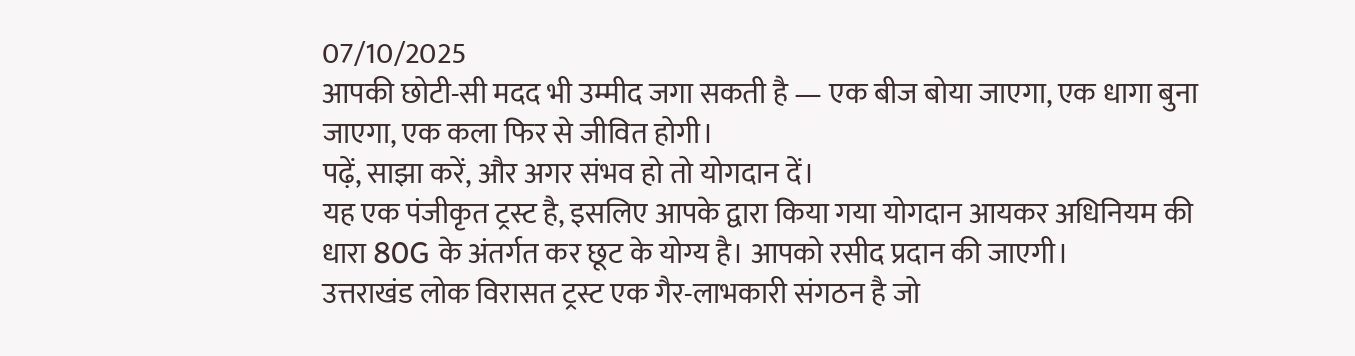07/10/2025
आपकी छोटी-सी मदद भी उम्मीद जगा सकती है — एक बीज बोया जाएगा, एक धागा बुना जाएगा, एक कला फिर से जीवित होगी।
पढ़ें, साझा करें, और अगर संभव हो तो योगदान दें।
यह एक पंजीकृत ट्रस्ट है, इसलिए आपके द्वारा किया गया योगदान आयकर अधिनियम की धारा 80G के अंतर्गत कर छूट के योग्य है। आपको रसीद प्रदान की जाएगी।
उत्तराखंड लोक विरासत ट्रस्ट एक गैर-लाभकारी संगठन है जो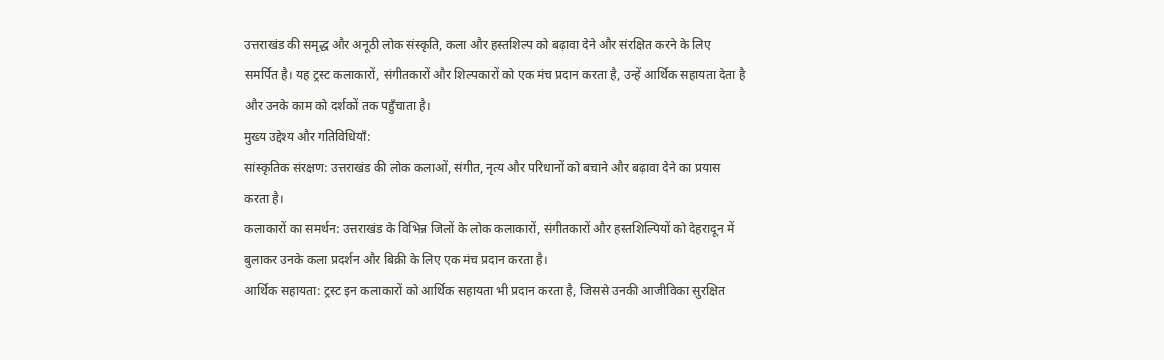उत्तराखंड की समृद्ध और अनूठी लोक संस्कृति, कला और हस्तशिल्प को बढ़ावा देने और संरक्षित करने के लिए समर्पित है। यह ट्रस्ट कलाकारों, संगीतकारों और शिल्पकारों को एक मंच प्रदान करता है, उन्हें आर्थिक सहायता देता है और उनके काम को दर्शकों तक पहुँचाता है।
मुख्य उद्देश्य और गतिविधियाँ:
सांस्कृतिक संरक्षण: उत्तराखंड की लोक कलाओं, संगीत, नृत्य और परिधानों को बचाने और बढ़ावा देने का प्रयास करता है।
कलाकारों का समर्थन: उत्तराखंड के विभिन्न जिलों के लोक कलाकारों, संगीतकारों और हस्तशिल्पियों को देहरादून में बुलाकर उनके कला प्रदर्शन और बिक्री के लिए एक मंच प्रदान करता है।
आर्थिक सहायता: ट्रस्ट इन कलाकारों को आर्थिक सहायता भी प्रदान करता है, जिससे उनकी आजीविका सुरक्षित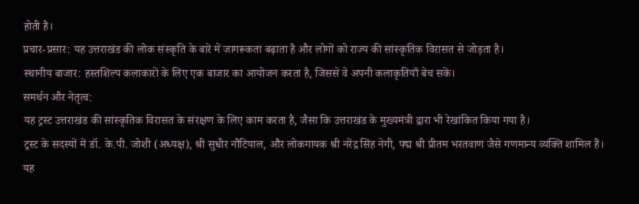होती है।
प्रचार-प्रसार: यह उत्तराखंड की लोक संस्कृति के बारे में जागरूकता बढ़ाता है और लोगों को राज्य की सांस्कृतिक विरासत से जोड़ता है।
स्थानीय बाजार: हस्तशिल्प कलाकारों के लिए एक बाजार का आयोजन करता है, जिससे वे अपनी कलाकृतियाँ बेच सकें।
समर्थन और नेतृत्व:
यह ट्रस्ट उत्तराखंड की सांस्कृतिक विरासत के संरक्षण के लिए काम करता है, जैसा कि उत्तराखंड के मुख्यमंत्री द्वारा भी रेखांकित किया गया है।
ट्रस्ट के सदस्यों में डॉ. के.पी. जोशी (अध्यक्ष), श्री सुधीर नौटियाल, और लोकगायक श्री नरेंद्र सिंह नेगी, पद्म श्री प्रीतम भरतवाण जैसे गणमान्य व्यक्ति शामिल हैं।
यह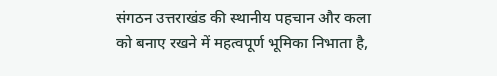संगठन उत्तराखंड की स्थानीय पहचान और कला को बनाए रखने में महत्वपूर्ण भूमिका निभाता है,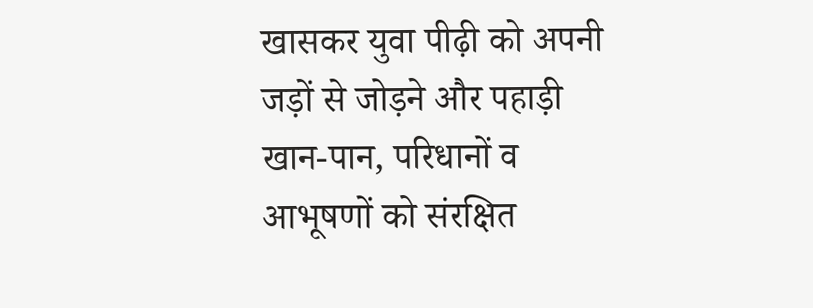खासकर युवा पीढ़ी को अपनी जड़ों से जोड़ने और पहाड़ी खान-पान, परिधानों व आभूषणों को संरक्षित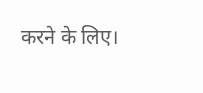करने के लिए।